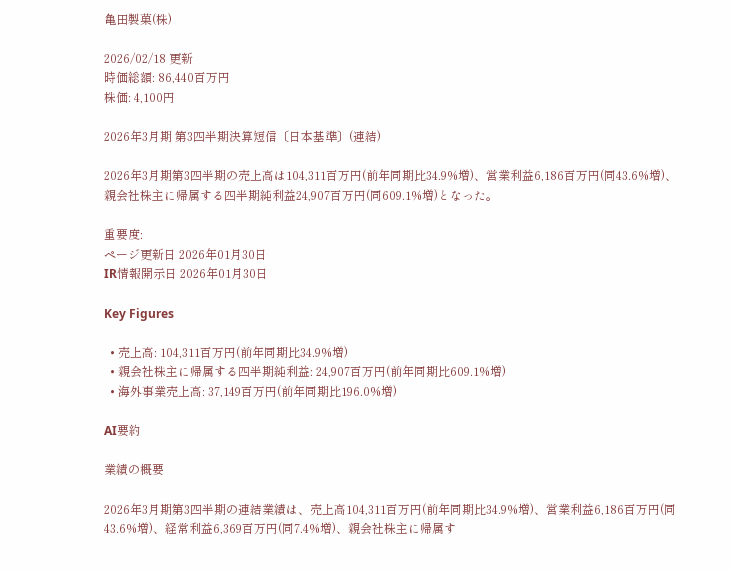亀田製菓(株)

2026/02/18 更新
時価総額: 86,440百万円
株価: 4,100円

2026年3月期 第3四半期決算短信〔日本基準〕(連結)

2026年3月期第3四半期の売上高は104,311百万円(前年同期比34.9%増)、営業利益6,186百万円(同43.6%増)、親会社株主に帰属する四半期純利益24,907百万円(同609.1%増)となった。

重要度:
ページ更新日 2026年01月30日
IR情報開示日 2026年01月30日

Key Figures

  • 売上高: 104,311百万円(前年同期比34.9%増)
  • 親会社株主に帰属する四半期純利益: 24,907百万円(前年同期比609.1%増)
  • 海外事業売上高: 37,149百万円(前年同期比196.0%増)

AI要約

業績の概要

2026年3月期第3四半期の連結業績は、売上高104,311百万円(前年同期比34.9%増)、営業利益6,186百万円(同43.6%増)、経常利益6,369百万円(同7.4%増)、親会社株主に帰属す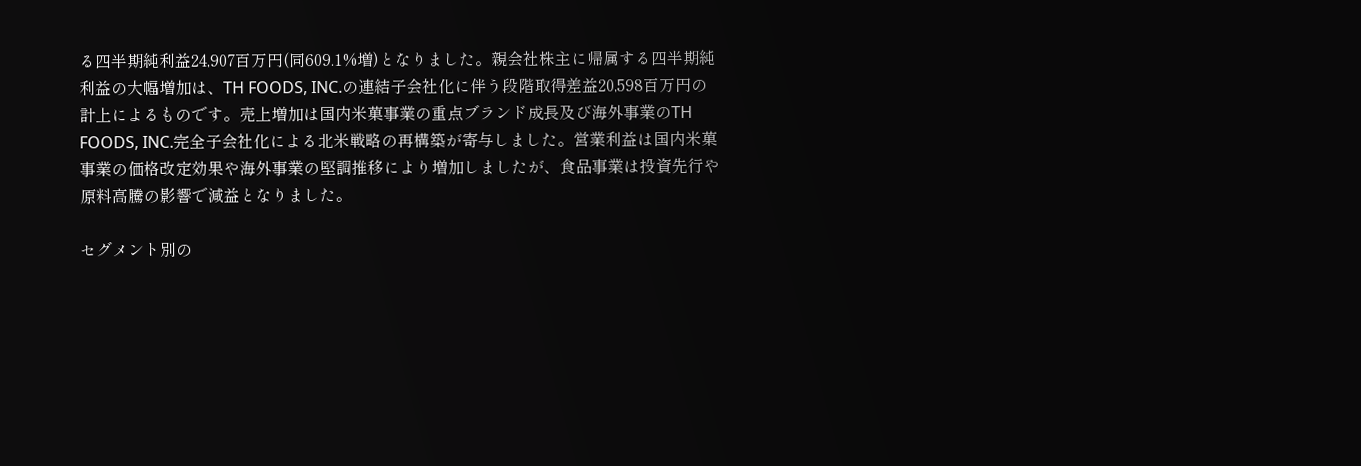る四半期純利益24,907百万円(同609.1%増)となりました。親会社株主に帰属する四半期純利益の大幅増加は、TH FOODS, INC.の連結子会社化に伴う段階取得差益20,598百万円の計上によるものです。売上増加は国内米菓事業の重点ブランド成長及び海外事業のTH FOODS, INC.完全子会社化による北米戦略の再構築が寄与しました。営業利益は国内米菓事業の価格改定効果や海外事業の堅調推移により増加しましたが、食品事業は投資先行や原料高騰の影響で減益となりました。

セグメント別の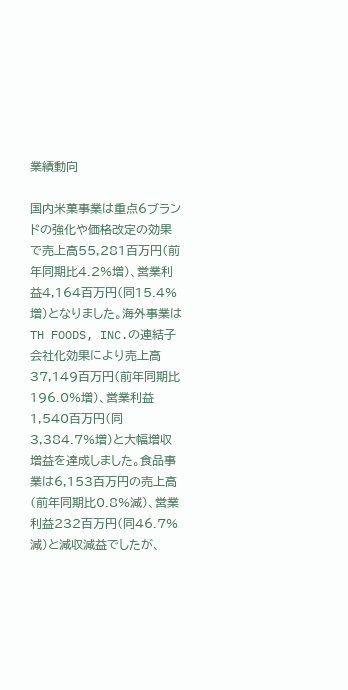業績動向

国内米菓事業は重点6ブランドの強化や価格改定の効果で売上高55,281百万円(前年同期比4.2%増)、営業利益4,164百万円(同15.4%増)となりました。海外事業はTH FOODS, INC.の連結子会社化効果により売上高37,149百万円(前年同期比196.0%増)、営業利益1,540百万円(同3,384.7%増)と大幅増収増益を達成しました。食品事業は6,153百万円の売上高(前年同期比0.8%減)、営業利益232百万円(同46.7%減)と減収減益でしたが、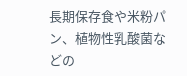長期保存食や米粉パン、植物性乳酸菌などの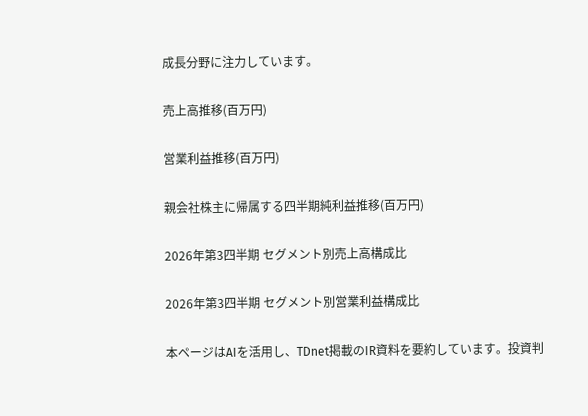成長分野に注力しています。

売上高推移(百万円)

営業利益推移(百万円)

親会社株主に帰属する四半期純利益推移(百万円)

2026年第3四半期 セグメント別売上高構成比

2026年第3四半期 セグメント別営業利益構成比

本ページはAIを活用し、TDnet掲載のIR資料を要約しています。投資判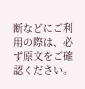断などにご利用の際は、必ず原文をご確認ください。